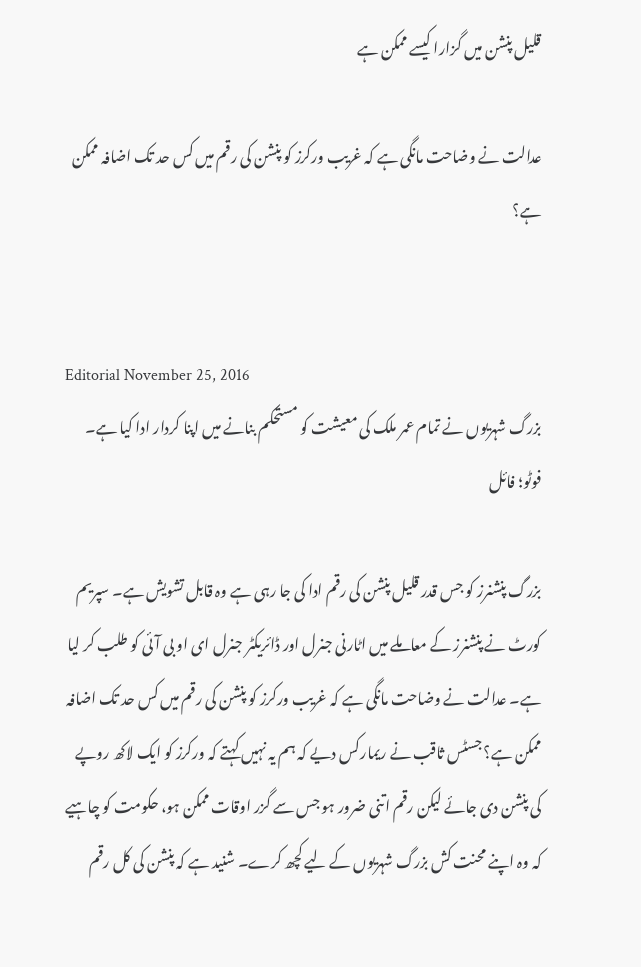قلیل پنشن میں گزارا کیسے ممکن ہے

عدالت نے وضاحت مانگی ہے کہ غریب ورکرز کو پنشن کی رقم میں کس حد تک اضافہ ممکن ہے؟


Editorial November 25, 2016
بزرگ شہریوں نے تمام عمر ملک کی معیشت کو مستحکم بنانے میں اپنا کردار ادا کیا ہے۔ فوٹو؛ فائل

بزرگ پنشنرز کو جس قدر قلیل پنشن کی رقم ادا کی جا رہی ہے وہ قابل تشویش ہے۔ سپریم کورٹ نے پنشنرز کے معاملے میں اٹارنی جنرل اور ڈائریکٹر جنرل ای او بی آئی کو طلب کر لیا ہے۔ عدالت نے وضاحت مانگی ہے کہ غریب ورکرز کو پنشن کی رقم میں کس حد تک اضافہ ممکن ہے؟ جسٹس ثاقب نے ریمارکس دیے کہ ہم یہ نہیں کہتے کہ ورکرز کو ایک لاکھ روپے کی پنشن دی جائے لیکن رقم اتنی ضرور ہو جس سے گزر اوقات ممکن ہو، حکومت کو چاہیے کہ وہ اپنے محنت کش بزرگ شہریوں کے لیے کچھ کرے۔ شنید ہے کہ پنشن کی کل رقم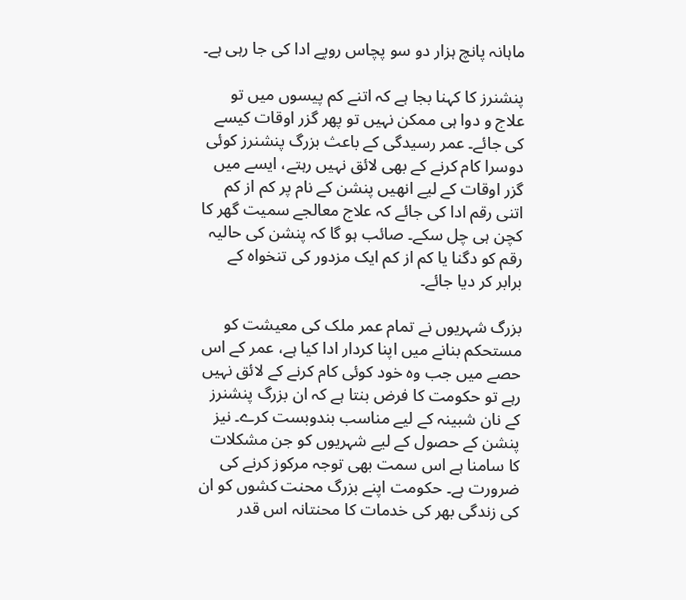ماہانہ پانچ ہزار دو سو پچاس روپے ادا کی جا رہی ہے۔

پنشنرز کا کہنا بجا ہے کہ اتنے کم پیسوں میں تو علاج و دوا ہی ممکن نہیں تو پھر گزر اوقات کیسے کی جائے۔ عمر رسیدگی کے باعث بزرگ پنشنرز کوئی دوسرا کام کرنے کے بھی لائق نہیں رہتے، ایسے میں گزر اوقات کے لیے انھیں پنشن کے نام پر کم از کم اتنی رقم ادا کی جائے کہ علاج معالجے سمیت گھر کا کچن ہی چل سکے۔ صائب ہو گا کہ پنشن کی حالیہ رقم کو دگنا یا کم از کم ایک مزدور کی تنخواہ کے برابر کر دیا جائے۔

بزرگ شہریوں نے تمام عمر ملک کی معیشت کو مستحکم بنانے میں اپنا کردار ادا کیا ہے، عمر کے اس حصے میں جب وہ خود کوئی کام کرنے کے لائق نہیں رہے تو حکومت کا فرض بنتا ہے کہ ان بزرگ پنشنرز کے نان شبینہ کے لیے مناسب بندوبست کرے۔ نیز پنشن کے حصول کے لیے شہریوں کو جن مشکلات کا سامنا ہے اس سمت بھی توجہ مرکوز کرنے کی ضرورت ہے۔ حکومت اپنے بزرگ محنت کشوں کو ان کی زندگی بھر کی خدمات کا محنتانہ اس قدر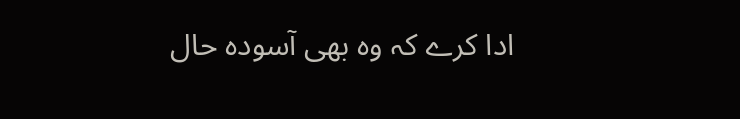ادا کرے کہ وہ بھی آسودہ حال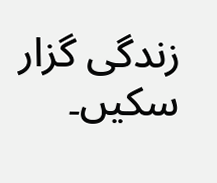زندگی گزار سکیں۔